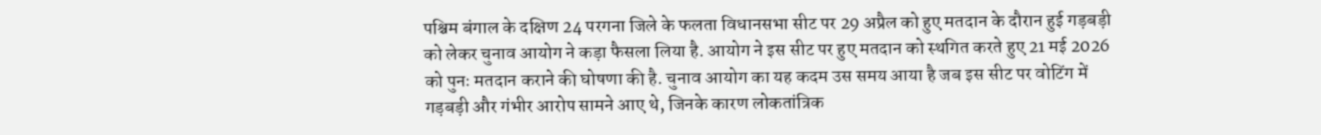पश्चिम बंगाल के दक्षिण 24 परगना जिले के फलता विधानसभा सीट पर 29 अप्रैल को हुए मतदान के दौरान हुई गड़बड़ी को लेकर चुनाव आयोग ने कड़ा फैसला लिया है. आयोग ने इस सीट पर हुए मतदान को स्थगित करते हुए 21 मई 2026 को पुनः मतदान कराने की घोषणा की है. चुनाव आयोग का यह कदम उस समय आया है जब इस सीट पर वोटिंग में गड़बड़ी और गंभीर आरोप सामने आए थे, जिनके कारण लोकतांत्रिक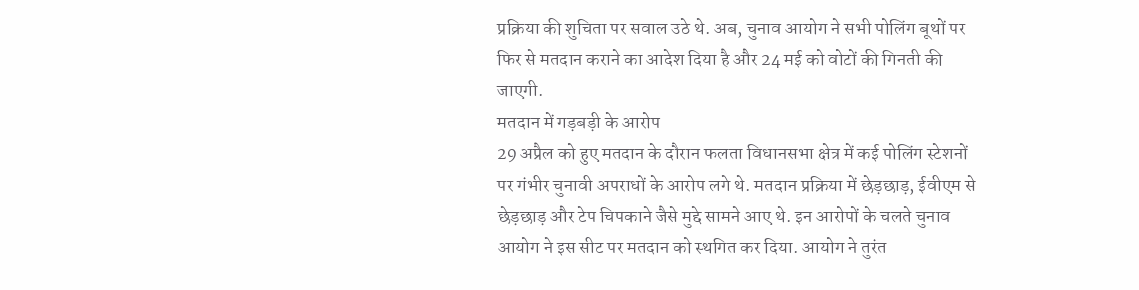प्रक्रिया की शुचिता पर सवाल उठे थे. अब, चुनाव आयोग ने सभी पोलिंग बूथों पर फिर से मतदान कराने का आदेश दिया है और 24 मई को वोटों की गिनती की जाएगी.
मतदान में गड़बड़ी के आरोप
29 अप्रैल को हुए मतदान के दौरान फलता विधानसभा क्षेत्र में कई पोलिंग स्टेशनों पर गंभीर चुनावी अपराधों के आरोप लगे थे. मतदान प्रक्रिया में छेड़छाड़, ईवीएम से छेड़छाड़ और टेप चिपकाने जैसे मुद्दे सामने आए थे. इन आरोपों के चलते चुनाव आयोग ने इस सीट पर मतदान को स्थगित कर दिया. आयोग ने तुरंत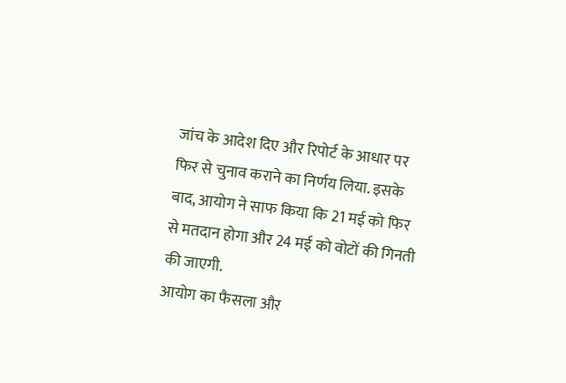जांच के आदेश दिए और रिपोर्ट के आधार पर फिर से चुनाव कराने का निर्णय लिया. इसके बाद, आयोग ने साफ किया कि 21 मई को फिर से मतदान होगा और 24 मई को वोटों की गिनती की जाएगी.
आयोग का फैसला और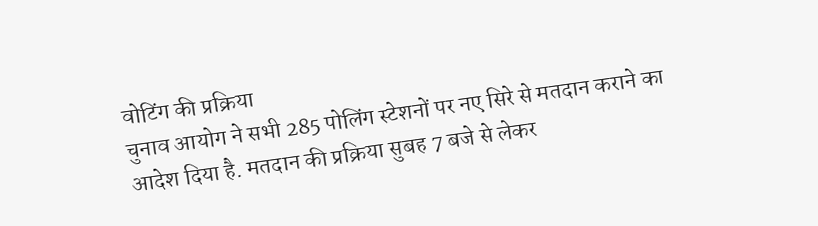वोटिंग की प्रक्रिया
चुनाव आयोग ने सभी 285 पोलिंग स्टेशनों पर नए सिरे से मतदान कराने का आदेश दिया है. मतदान की प्रक्रिया सुबह 7 बजे से लेकर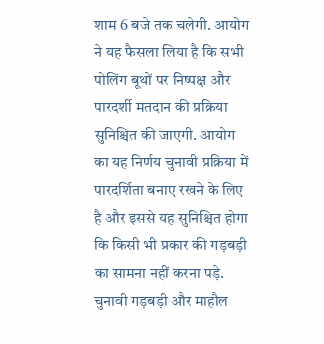शाम 6 बजे तक चलेगी. आयोग ने यह फैसला लिया है कि सभी पोलिंग बूथों पर निष्पक्ष और पारदर्शी मतदान की प्रक्रिया सुनिश्चित की जाएगी. आयोग का यह निर्णय चुनावी प्रक्रिया में पारदर्शिता बनाए रखने के लिए है और इससे यह सुनिश्चित होगा कि किसी भी प्रकार की गड़बड़ी का सामना नहीं करना पड़े.
चुनावी गड़बड़ी और माहौल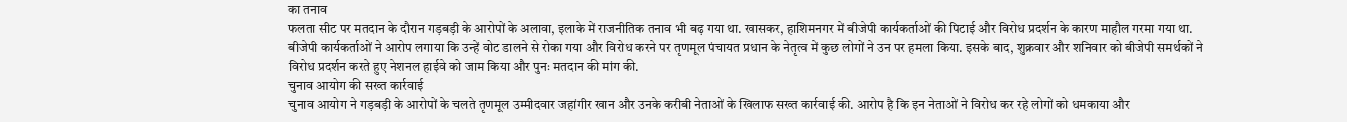का तनाव
फलता सीट पर मतदान के दौरान गड़बड़ी के आरोपों के अलावा, इलाके में राजनीतिक तनाव भी बढ़ गया था. खासकर, हाशिमनगर में बीजेपी कार्यकर्ताओं की पिटाई और विरोध प्रदर्शन के कारण माहौल गरमा गया था. बीजेपी कार्यकर्ताओं ने आरोप लगाया कि उन्हें वोट डालने से रोका गया और विरोध करने पर तृणमूल पंचायत प्रधान के नेतृत्व में कुछ लोगों ने उन पर हमला किया. इसके बाद, शुक्रवार और शनिवार को बीजेपी समर्थकों ने विरोध प्रदर्शन करते हुए नेशनल हाईवे को जाम किया और पुनः मतदान की मांग की.
चुनाव आयोग की सख्त कार्रवाई
चुनाव आयोग ने गड़बड़ी के आरोपों के चलते तृणमूल उम्मीदवार जहांगीर खान और उनके करीबी नेताओं के खिलाफ सख्त कार्रवाई की. आरोप है कि इन नेताओं ने विरोध कर रहे लोगों को धमकाया और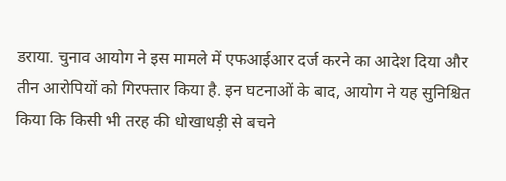डराया. चुनाव आयोग ने इस मामले में एफआईआर दर्ज करने का आदेश दिया और तीन आरोपियों को गिरफ्तार किया है. इन घटनाओं के बाद, आयोग ने यह सुनिश्चित किया कि किसी भी तरह की धोखाधड़ी से बचने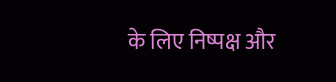के लिए निष्पक्ष और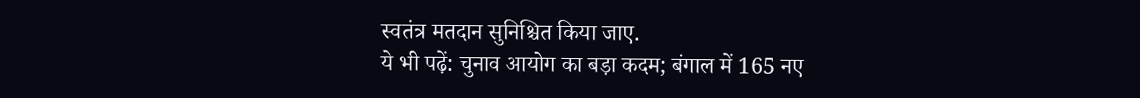स्वतंत्र मतदान सुनिश्चित किया जाए.
ये भी पढ़ें: चुनाव आयोग का बड़ा कदम; बंगाल में 165 नए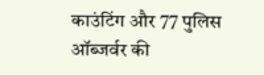काउंटिंग और 77 पुलिस ऑब्जर्वर की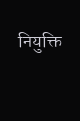नियुक्ति